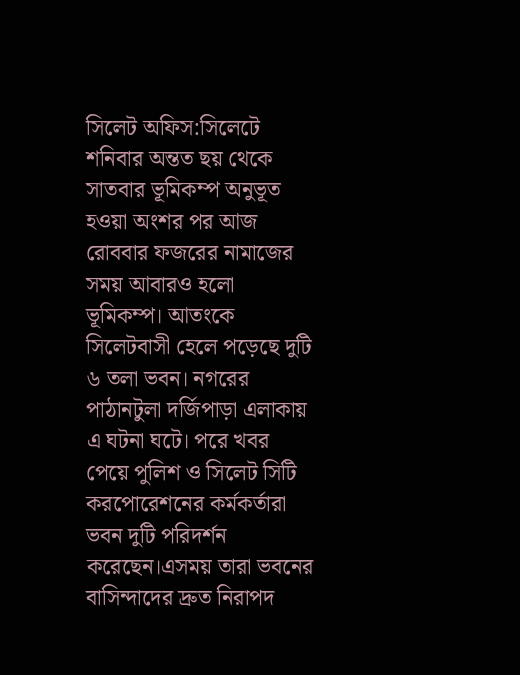সিলেট অফিস:সিলেটে শনিবার অন্তত ছয় থেকে সাতবার ভূমিকম্প অনুভূত হওয়া অংশর পর আজ রোববার ফজরের নামাজের সময় আবারও হলো ভূমিকম্প। আতংকে সিলেটবাসী হেলে পড়েছে দুটি ৬ তলা ভবন। নগরের পাঠানটুলা দর্জিপাড়া এলাকায় এ ঘটনা ঘটে। পরে খবর পেয়ে পুলিশ ও সিলেট সিটি করপোরেশনের কর্মকর্তারা ভবন দুটি পরিদর্শন করেছেন।এসময় তারা ভবনের বাসিন্দাদের দ্রুত নিরাপদ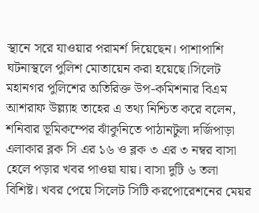স্থানে সরে যাওয়ার পরামর্শ দিয়েছেন। পাশাপাশি ঘটনাস্থলে পুলিশ মোতায়েন করা হয়েছে।সিলেট মহানগর পুলিশের অতিরিক্ত উপ-কমিশনার বিএম আশরাফ উল্ল্যাহ তাহের এ তথ্য নিশ্চিত করে বলেন, শনিবার ভূমিকম্পের ঝাঁকুনিতে পাঠানটুলা দর্জিপাড়া এলাকার ব্লক সি এর ১৬ ও ব্লক ৩ এর ৩ নম্বর বাসা হেলে পড়ার খবর পাওয়া যায়। বাসা দুটি ৬ তলা বিশিষ্ট। খবর পেয়ে সিলেট সিটি করপোরেশনের মেয়র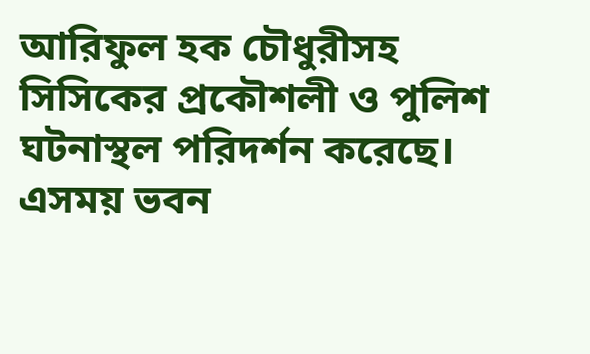আরিফুল হক চৌধুরীসহ সিসিকের প্রকৌশলী ও পুলিশ ঘটনাস্থল পরিদর্শন করেছে। এসময় ভবন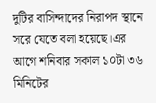দুটির বাসিন্দাদের নিরাপদ স্থানে সরে যেতে বলা হয়েছে।এর আগে শনিবার সকাল ১০টা ৩৬ মিনিটের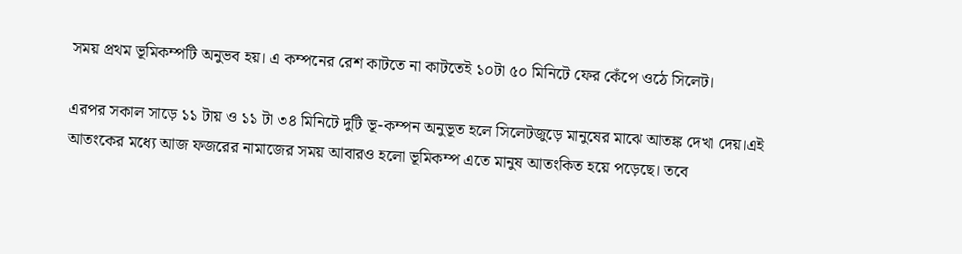সময় প্রথম ভূমিকম্পটি অনুভব হয়। এ কম্পনের রেশ কাটতে না কাটতেই ১০টা ৫০ মিনিটে ফের কেঁপে ওঠে সিলেট।

এরপর সকাল সাড়ে ১১ টায় ও ১১ টা ৩৪ মিনিটে দুটি ভূ-কম্পন অনুভূত হলে সিলেটজুড়ে মানুষের মাঝে আতঙ্ক দেখা দেয়।এই আতংকের মধ্যে আজ ফজরের নামাজের সময় আবারও হলো ভূমিকম্প এতে মানুষ আতংকিত হয়ে পড়েছে। তবে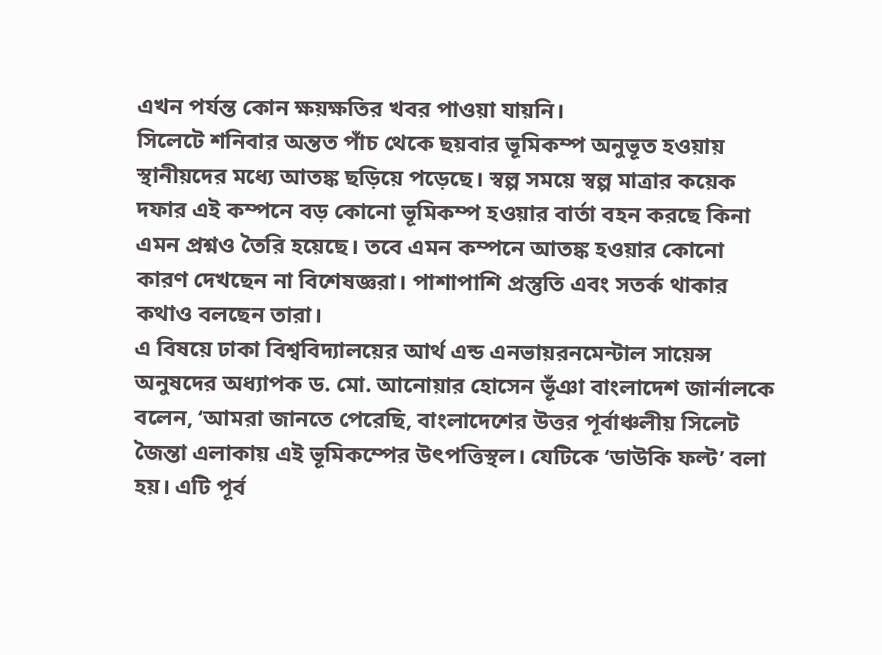এখন পর্যন্ত কোন ক্ষয়ক্ষতির খবর পাওয়া যায়নি।
সিলেটে শনিবার অন্তত পাঁচ থেকে ছয়বার ভূমিকম্প অনুভূত হওয়ায় স্থানীয়দের মধ্যে আতঙ্ক ছড়িয়ে পড়েছে। স্বল্প সময়ে স্বল্প মাত্রার কয়েক দফার এই কম্পনে বড় কোনো ভূমিকম্প হওয়ার বার্তা বহন করছে কিনা এমন প্রশ্নও তৈরি হয়েছে। তবে এমন কম্পনে আতঙ্ক হওয়ার কোনো কারণ দেখছেন না বিশেষজ্ঞরা। পাশাপাশি প্রস্তুতি এবং সতর্ক থাকার কথাও বলছেন তারা।
এ বিষয়ে ঢাকা বিশ্ববিদ্যালয়ের আর্থ এন্ড এনভায়রনমেন্টাল সায়েন্স অনুষদের অধ্যাপক ড. মো. আনোয়ার হোসেন ভূঁঞা বাংলাদেশ জার্নালকে বলেন, ‘আমরা জানতে পেরেছি, বাংলাদেশের উত্তর পূর্বাঞ্চলীয় সিলেট জৈন্তা এলাকায় এই ভূমিকম্পের উৎপত্তিস্থল। যেটিকে ‘ডাউকি ফল্ট’ বলা হয়। এটি পূর্ব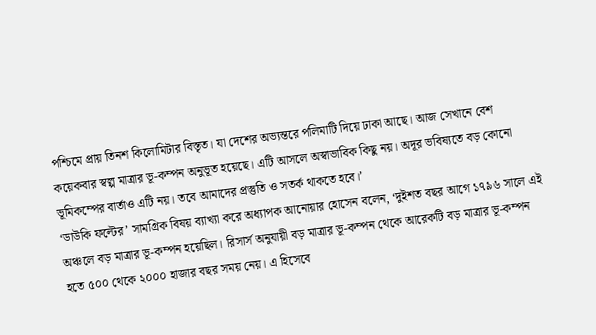পশ্চিমে প্রায় তিনশ কিলোমিটার বিস্তৃত। যা দেশের অভ্যন্তরে পলিমাটি দিয়ে ঢাকা আছে। আজ সেখানে বেশ কয়েকবার স্বল্প মাত্রার ভূ-কম্পন অনুভূত হয়েছে। এটি আসলে অস্বাভাবিক কিছু নয়। অদূর ভবিষ্যতে বড় কোনো ভূমিকম্পের বার্তাও এটি নয়। তবে আমাদের প্রস্তুতি ও সতর্ক থাকতে হবে।’
‘ডাউকি ফল্টের’ সামগ্রিক বিষয় ব্যাখ্যা করে অধ্যাপক আনোয়ার হোসেন বলেন, ‘দুইশত বছর আগে ১৭৯৬ সালে এই অঞ্চলে বড় মাত্রার ভূ-কম্পন হয়েছিল। রিসার্স অনুযায়ী বড় মাত্রার ভূ-কম্পন থেকে আরেকটি বড় মাত্রার ভূ-কম্পন হতে ৫০০ থেকে ২০০০ হাজার বছর সময় নেয়। এ হিসেবে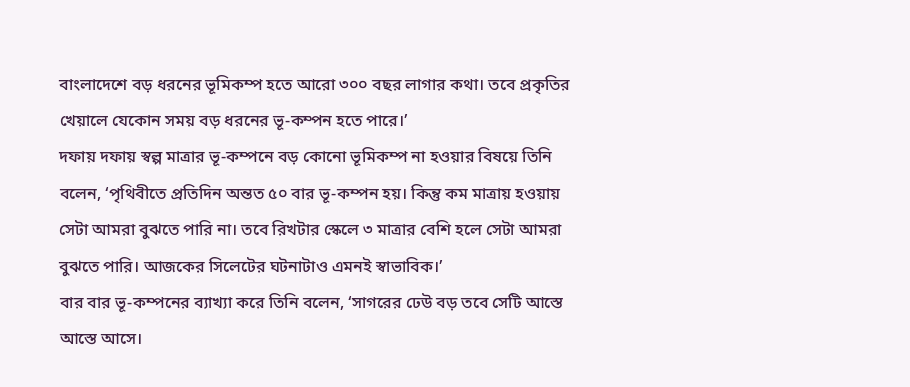বাংলাদেশে বড় ধরনের ভূমিকম্প হতে আরো ৩০০ বছর লাগার কথা। তবে প্রকৃতির খেয়ালে যেকোন সময় বড় ধরনের ভূ-কম্পন হতে পারে।’
দফায় দফায় স্বল্প মাত্রার ভূ-কম্পনে বড় কোনো ভূমিকম্প না হওয়ার বিষয়ে তিনি বলেন, ‘পৃথিবীতে প্রতিদিন অন্তত ৫০ বার ভূ-কম্পন হয়। কিন্তু কম মাত্রায় হওয়ায় সেটা আমরা বুঝতে পারি না। তবে রিখটার স্কেলে ৩ মাত্রার বেশি হলে সেটা আমরা বুঝতে পারি। আজকের সিলেটের ঘটনাটাও এমনই স্বাভাবিক।’
বার বার ভূ-কম্পনের ব্যাখ্যা করে তিনি বলেন, ‘সাগরের ঢেউ বড় তবে সেটি আস্তে আস্তে আসে।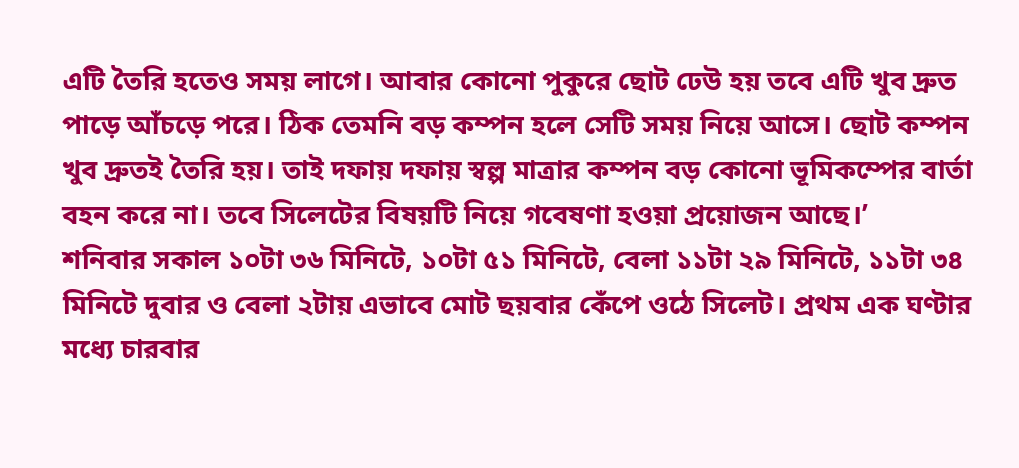এটি তৈরি হতেও সময় লাগে। আবার কোনো পুকুরে ছোট ঢেউ হয় তবে এটি খুব দ্রুত পাড়ে আঁচড়ে পরে। ঠিক তেমনি বড় কম্পন হলে সেটি সময় নিয়ে আসে। ছোট কম্পন খুব দ্রুতই তৈরি হয়। তাই দফায় দফায় স্বল্প মাত্রার কম্পন বড় কোনো ভূমিকম্পের বার্তা বহন করে না। তবে সিলেটের বিষয়টি নিয়ে গবেষণা হওয়া প্রয়োজন আছে।’
শনিবার সকাল ১০টা ৩৬ মিনিটে, ১০টা ৫১ মিনিটে, বেলা ১১টা ২৯ মিনিটে, ১১টা ৩৪ মিনিটে দুবার ও বেলা ২টায় এভাবে মোট ছয়বার কেঁপে ওঠে সিলেট। প্রথম এক ঘণ্টার মধ্যে চারবার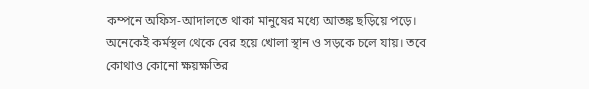কম্পনে অফিস-আদালতে থাকা মানুষের মধ্যে আতঙ্ক ছড়িয়ে পড়ে। অনেকেই কর্মস্থল থেকে বের হয়ে খোলা স্থান ও সড়কে চলে যায়। তবে কোথাও কোনো ক্ষয়ক্ষতির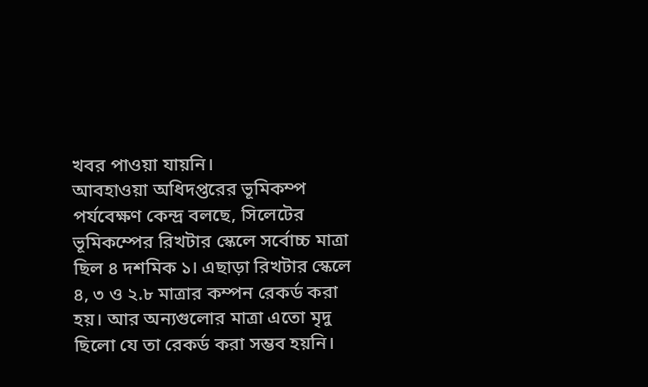খবর পাওয়া যায়নি।
আবহাওয়া অধিদপ্তরের ভূমিকম্প পর্যবেক্ষণ কেন্দ্র বলছে, সিলেটের ভূমিকম্পের রিখটার স্কেলে সর্বোচ্চ মাত্রা ছিল ৪ দশমিক ১। এছাড়া রিখটার স্কেলে ৪, ৩ ও ২.৮ মাত্রার কম্পন রেকর্ড করা হয়। আর অন্যগুলোর মাত্রা এতো মৃদু ছিলো যে তা রেকর্ড করা সম্ভব হয়নি।